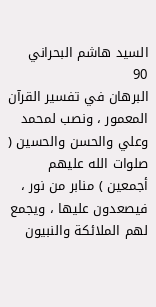السيد هاشم البحراني
90
البرهان في تفسير القرآن
المعمور ، ونصب لمحمد وعلي والحسن والحسين ( صلوات الله عليهم أجمعين ) منابر من نور ، فيصعدون عليها ، ويجمع لهم الملائكة والنبيون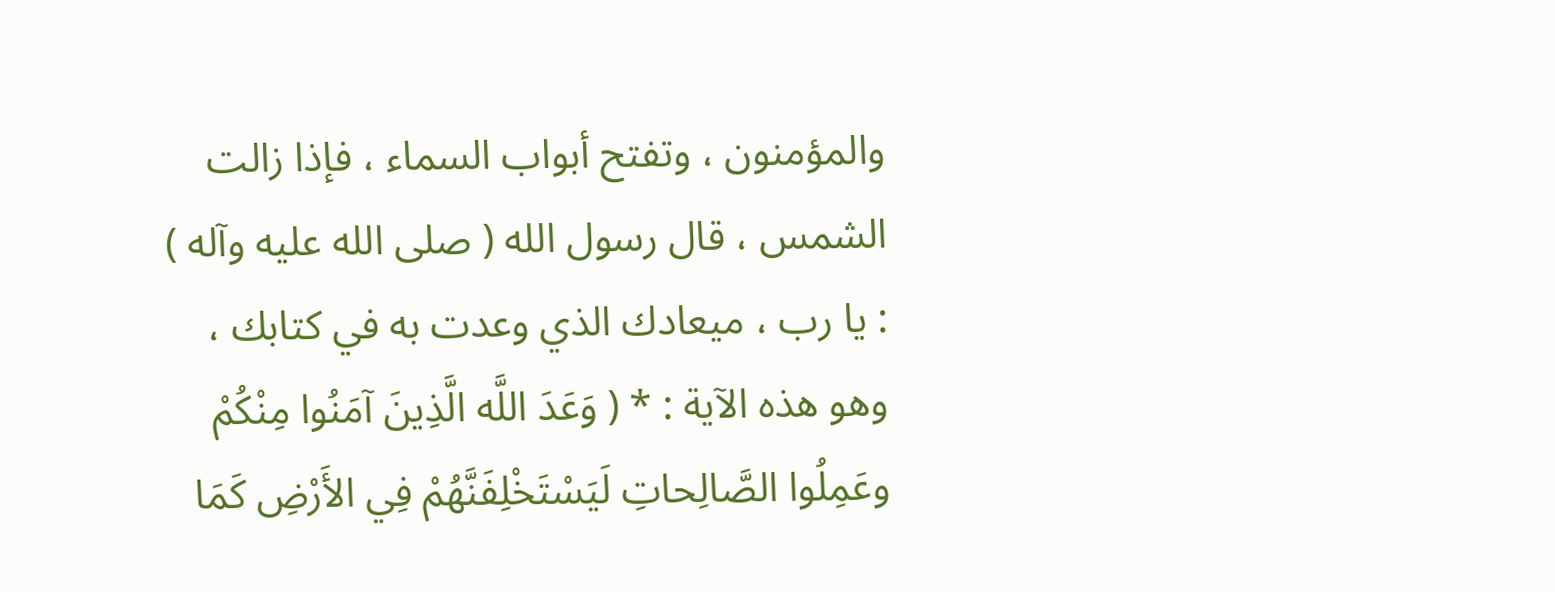والمؤمنون ، وتفتح أبواب السماء ، فإذا زالت الشمس ، قال رسول الله ( صلى الله عليه وآله ) : يا رب ، ميعادك الذي وعدت به في كتابك ، وهو هذه الآية : * ( وَعَدَ اللَّه الَّذِينَ آمَنُوا مِنْكُمْ وعَمِلُوا الصَّالِحاتِ لَيَسْتَخْلِفَنَّهُمْ فِي الأَرْضِ كَمَا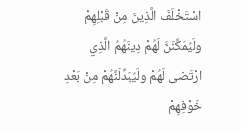اسْتَخْلَفَ الَّذِينَ مِنْ قَبْلِهِمْ ولَيُمَكِّنَنَّ لَهُمْ دِينَهُمُ الَّذِي ارْتَضى لَهُمْ ولَيُبَدِّلَنَّهُمْ مِنْ بَعْدِ خَوْفِهِمْ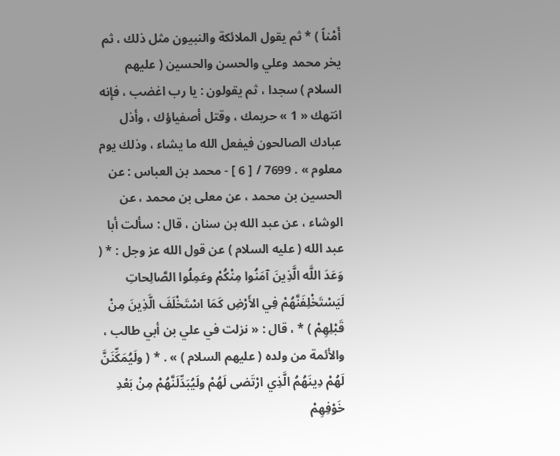أَمْناً ) * ثم يقول الملائكة والنبيون مثل ذلك ، ثم يخر محمد وعلي والحسن والحسين ( عليهم السلام ) سجدا ، ثم يقولون : يا رب اغضب ، فإنه انتهك « 1 » حريمك ، وقتل أصفياؤك ، وأذل عبادك الصالحون فيفعل الله ما يشاء ، وذلك يوم معلوم » . 7699 / [ 6 ] - محمد بن العباس : عن الحسين بن محمد ، عن معلى بن محمد ، عن الوشاء ، عن عبد الله بن سنان ، قال : سألت أبا عبد الله ( عليه السلام ) عن قول الله عز وجل : * ( وَعَدَ اللَّه الَّذِينَ آمَنُوا مِنْكُمْ وعَمِلُوا الصَّالِحاتِ لَيَسْتَخْلِفَنَّهُمْ فِي الأَرْضِ كَمَا اسْتَخْلَفَ الَّذِينَ مِنْ قَبْلِهِمْ ) * ، قال : « نزلت في علي بن أبي طالب ، والأئمة من ولده ( عليهم السلام ) » . * ( ولَيُمَكِّنَنَّ لَهُمْ دِينَهُمُ الَّذِي ارْتَضى لَهُمْ ولَيُبَدِّلَنَّهُمْ مِنْ بَعْدِ خَوْفِهِمْ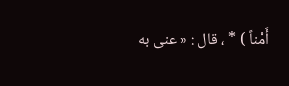أَمْناً ) * ، قال : « عنى به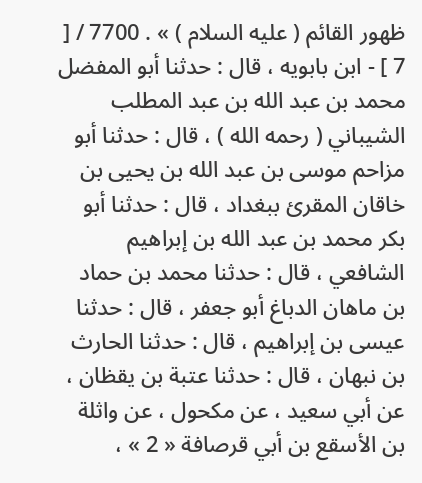ظهور القائم ( عليه السلام ) » . 7700 / [ 7 ] - ابن بابويه ، قال : حدثنا أبو المفضل محمد بن عبد الله بن عبد المطلب الشيباني ( رحمه الله ) ، قال : حدثنا أبو مزاحم موسى بن عبد الله بن يحيى بن خاقان المقرئ ببغداد ، قال : حدثنا أبو بكر محمد بن عبد الله بن إبراهيم الشافعي ، قال : حدثنا محمد بن حماد بن ماهان الدباغ أبو جعفر ، قال : حدثنا عيسى بن إبراهيم ، قال : حدثنا الحارث بن نبهان ، قال : حدثنا عتبة بن يقظان ، عن أبي سعيد ، عن مكحول ، عن واثلة بن الأسقع بن أبي قرصافة « 2 » ،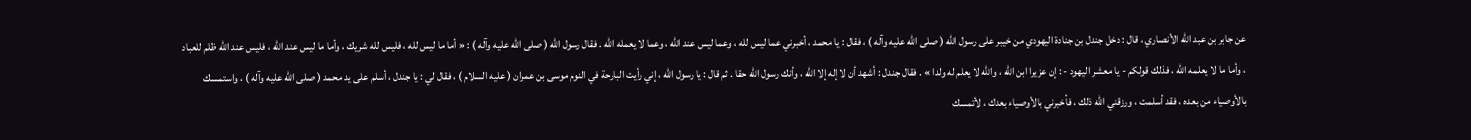عن جابر بن عبد الله الأنصاري ، قال : دخل جندل بن جنادة اليهودي من خيبر على رسول الله ( صلى الله عليه وآله ) ، فقال : يا محمد ، أخبرني عما ليس لله ، وعما ليس عند الله ، وعما لا يعمله الله . فقال رسول الله ( صلى الله عليه وآله ) : « أما ما ليس لله ، فليس لله شريك ، وأما ما ليس عند الله ، فليس عند الله ظلم للعباد ، وأما ما لا يعلمه الله ، فذلك قولكم - يا معشر اليهود - : إن عزيرا ابن الله ، والله لا يعلم له ولدا » . فقال جندل : أشهد أن لا إله إلا الله ، وأنك رسول الله حقا . ثم قال : يا رسول الله ، إني رأيت البارحة في النوم موسى بن عمران ( عليه السلام ) ، فقال لي : يا جندل ، أسلم على يد محمد ( صلى الله عليه وآله ) ، واستمسك بالأوصياء من بعده ، فقد أسلمت ، ورزقني الله ذلك ، فأخبرني بالأوصياء بعدك ، لأتمسك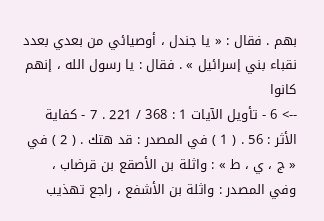بهم . فقال : « يا جندل ، أوصيائي من بعدي بعدد نقباء بني إسرائيل » . فقال : يا رسول الله ، إنهم كانوا
--> 6 - تأويل الآيات 1 : 368 / 221 . 7 - كفاية الأثر : 56 . ( 1 ) في المصدر : قد هتك . ( 2 ) في « ج ، ي ، ط » : واثلة بن الأصقع بن قرضاب ، وفي المصدر : واثلة بن الأشفع ، راجع تهذيب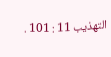التهذيب 11 : 101 .